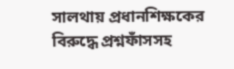সালথায় প্রধানশিক্ষকের বিরুদ্ধে প্রশ্নফাঁসসহ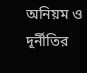অনিয়ম ও দূর্নীতির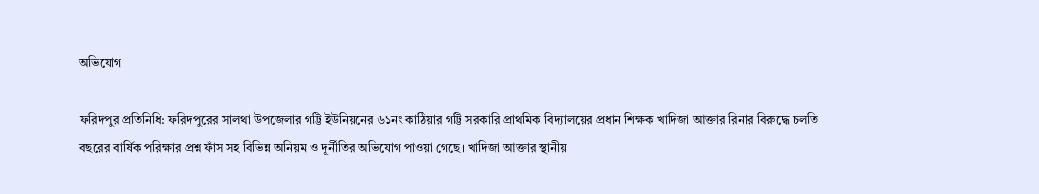অভিযোগ

ফরিদপুর প্রতিনিধি: ফরিদপুরের সালথা উপজেলার গট্টি ইউনিয়নের ৬১নং কাঠিয়ার গট্টি সরকারি প্রাথমিক বিদ্যালয়ের প্রধান শিক্ষক খাদিজা আক্তার রিনার বিরুদ্ধে চলতি বছরের বার্ষিক পরিক্ষার প্রশ্ন ফাঁস সহ বিভিন্ন অনিয়ম ও দূর্নীতির অভিযোগ পাওয়া গেছে। খাদিজা আক্তার স্থানীয়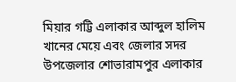মিয়ার গট্টি এলাকার আব্দুল হালিম খানের মেয়ে এবং জেলার সদর উপজেলার শোভারামপুর এলাকার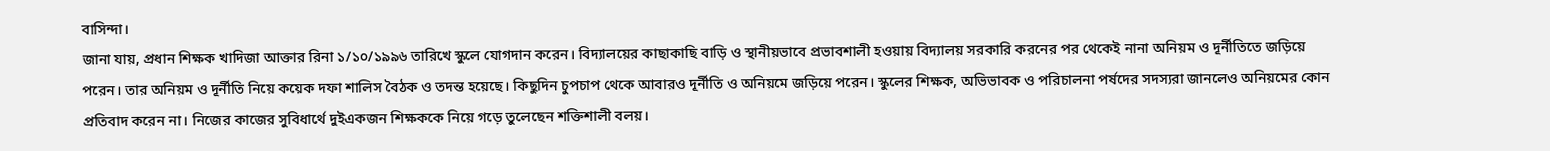বাসিন্দা।
জানা যায়, প্রধান শিক্ষক খাদিজা আক্তার রিনা ১/১০/১৯৯৬ তারিখে স্কুলে যোগদান করেন। বিদ্যালয়ের কাছাকাছি বাড়ি ও স্থানীয়ভাবে প্রভাবশালী হওয়ায় বিদ্যালয় সরকারি করনের পর থেকেই নানা অনিয়ম ও দূর্নীতিতে জড়িয়ে পরেন। তার অনিয়ম ও দূর্নীতি নিয়ে কয়েক দফা শালিস বৈঠক ও তদন্ত হয়েছে। কিছুদিন চুপচাপ থেকে আবারও দূর্নীতি ও অনিয়মে জড়িয়ে পরেন। স্কুলের শিক্ষক, অভিভাবক ও পরিচালনা পর্ষদের সদস্যরা জানলেও অনিয়মের কোন প্রতিবাদ করেন না। নিজের কাজের সুবিধার্থে দুইএকজন শিক্ষককে নিয়ে গড়ে তুলেছেন শক্তিশালী বলয়।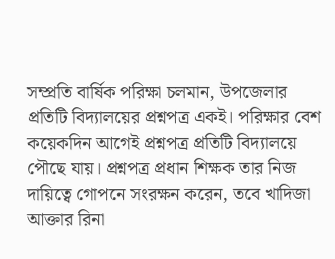সম্প্রতি বার্ষিক পরিক্ষা চলমান, উপজেলার প্রতিটি বিদ্যালয়ের প্রশ্নপত্র একই। পরিক্ষার বেশ কয়েকদিন আগেই প্রশ্নপত্র প্রতিটি বিদ্যালয়ে পৌছে যায়। প্রশ্নপত্র প্রধান শিক্ষক তার নিজ দায়িত্বে গোপনে সংরক্ষন করেন, তবে খাদিজা আক্তার রিনা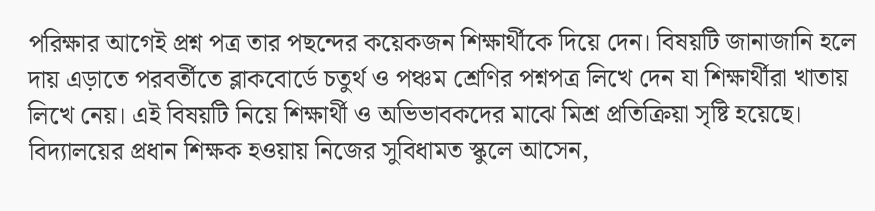পরিক্ষার আগেই প্রশ্ন পত্র তার পছন্দের কয়েকজন শিক্ষার্থীকে দিয়ে দেন। বিষয়টি জানাজানি হলে দায় এড়াতে পরবর্তীতে ব্লাকবোর্ডে চতুর্থ ও পঞ্চম শ্রেণির পশ্নপত্র লিখে দেন যা শিক্ষার্থীরা খাতায় লিখে নেয়। এই বিষয়টি নিয়ে শিক্ষার্থী ও অভিভাবকদের মাঝে মিশ্র প্রতিক্রিয়া সৃষ্টি হয়েছে।
বিদ্যালয়ের প্রধান শিক্ষক হওয়ায় নিজের সুবিধামত স্কুলে আসেন,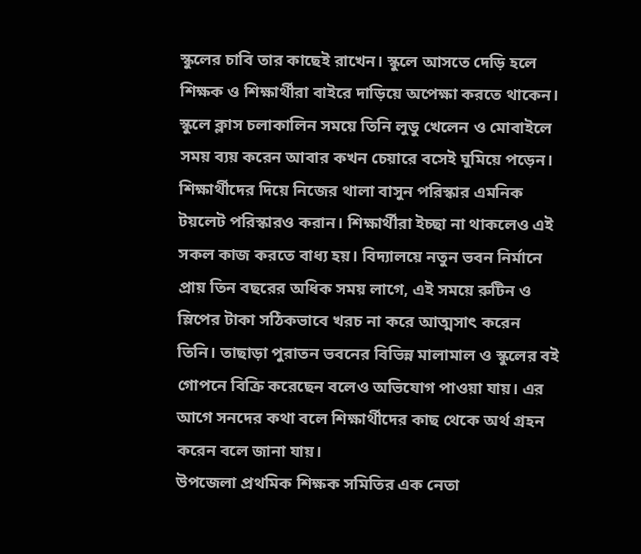স্কুলের চাবি তার কাছেই রাখেন। স্কুলে আসতে দেড়ি হলে শিক্ষক ও শিক্ষার্থীরা বাইরে দাড়িয়ে অপেক্ষা করতে থাকেন। স্কুলে ক্লাস চলাকালিন সময়ে তিনি লুডু খেলেন ও মোবাইলে সময় ব্যয় করেন আবার কখন চেয়ারে বসেই ঘুমিয়ে পড়েন। শিক্ষার্থীদের দিয়ে নিজের থালা বাসুন পরিস্কার এমনিক টয়লেট পরিস্কারও করান। শিক্ষার্থীরা ইচ্ছা না থাকলেও এই সকল কাজ করতে বাধ্য হয়। বিদ্যালয়ে নতুন ভবন নির্মানে প্রায় তিন বছরের অধিক সময় লাগে, এই সময়ে রুটিন ও স্লিপের টাকা সঠিকভাবে খরচ না করে আত্মসাৎ করেন তিনি। তাছাড়া পুরাতন ভবনের বিভিন্ন মালামাল ও স্কুলের বই গোপনে বিক্রি করেছেন বলেও অভিযোগ পাওয়া যায়। এর আগে সনদের কথা বলে শিক্ষার্থীদের কাছ থেকে অর্থ গ্রহন করেন বলে জানা যায়।
উপজেলা প্রথমিক শিক্ষক সমিতির এক নেতা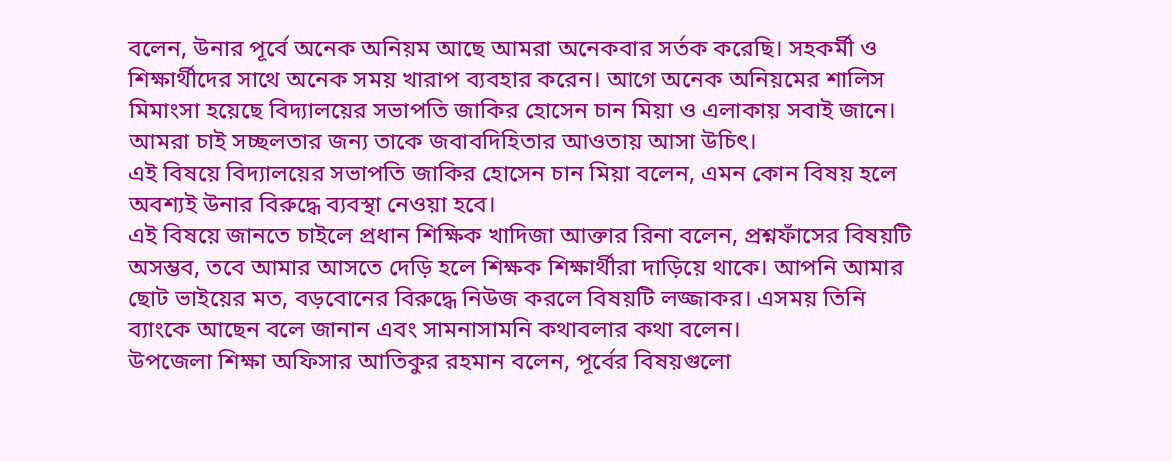বলেন, উনার পূর্বে অনেক অনিয়ম আছে আমরা অনেকবার সর্তক করেছি। সহকর্মী ও শিক্ষার্থীদের সাথে অনেক সময় খারাপ ব্যবহার করেন। আগে অনেক অনিয়মের শালিস মিমাংসা হয়েছে বিদ্যালয়ের সভাপতি জাকির হোসেন চান মিয়া ও এলাকায় সবাই জানে। আমরা চাই সচ্ছলতার জন্য তাকে জবাবদিহিতার আওতায় আসা উচিৎ।
এই বিষয়ে বিদ্যালয়ের সভাপতি জাকির হোসেন চান মিয়া বলেন, এমন কোন বিষয় হলে অবশ্যই উনার বিরুদ্ধে ব্যবস্থা নেওয়া হবে।
এই বিষয়ে জানতে চাইলে প্রধান শিক্ষিক খাদিজা আক্তার রিনা বলেন, প্রশ্নফাঁসের বিষয়টি অসম্ভব, তবে আমার আসতে দেড়ি হলে শিক্ষক শিক্ষার্থীরা দাড়িয়ে থাকে। আপনি আমার ছোট ভাইয়ের মত, বড়বোনের বিরুদ্ধে নিউজ করলে বিষয়টি লজ্জাকর। এসময় তিনি ব্যাংকে আছেন বলে জানান এবং সামনাসামনি কথাবলার কথা বলেন।
উপজেলা শিক্ষা অফিসার আতিকুর রহমান বলেন, পূর্বের বিষয়গুলো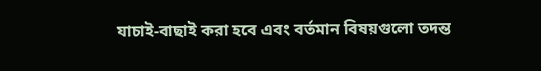যাচাই-বাছাই করা হবে এবং বর্তমান বিষয়গুলো তদন্ত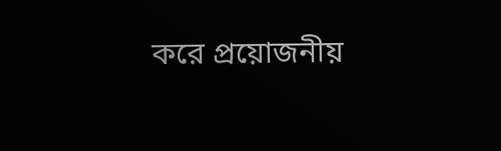করে প্রয়োজনীয়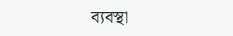ব্যবস্থা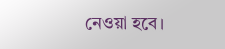নেওয়া হবে।